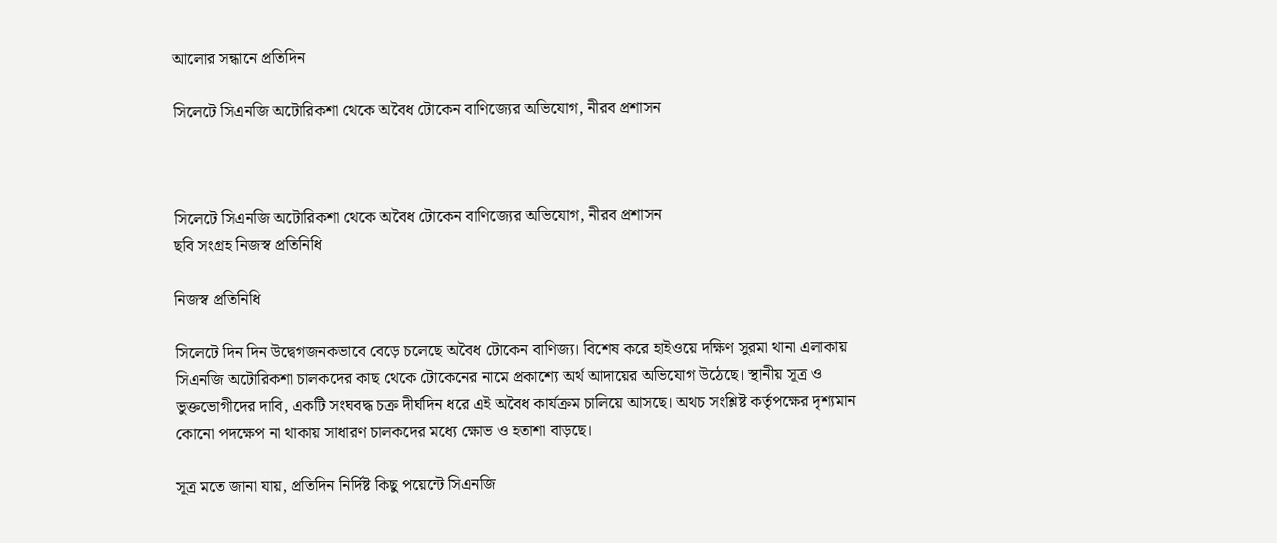আলোর সন্ধানে প্রতিদিন

সিলেটে সিএনজি অটোরিকশা থেকে অবৈধ টোকেন বাণিজ্যের অভিযোগ, নীরব প্রশাসন



সিলেটে সিএনজি অটোরিকশা থেকে অবৈধ টোকেন বাণিজ্যের অভিযোগ, নীরব প্রশাসন
ছবি সংগ্রহ নিজস্ব প্রতিনিধি

নিজস্ব প্রতিনিধি

সিলেটে দিন দিন উদ্বেগজনকভাবে বেড়ে চলেছে অবৈধ টোকেন বাণিজ্য। বিশেষ করে হাইওয়ে দক্ষিণ সুরমা থানা এলাকায় সিএনজি অটোরিকশা চালকদের কাছ থেকে টোকেনের নামে প্রকাশ্যে অর্থ আদায়ের অভিযোগ উঠেছে। স্থানীয় সূত্র ও ভুক্তভোগীদের দাবি, একটি সংঘবদ্ধ চক্র দীর্ঘদিন ধরে এই অবৈধ কার্যক্রম চালিয়ে আসছে। অথচ সংশ্লিষ্ট কর্তৃপক্ষের দৃশ্যমান কোনো পদক্ষেপ না থাকায় সাধারণ চালকদের মধ্যে ক্ষোভ ও হতাশা বাড়ছে।

সূত্র মতে জানা যায়, প্রতিদিন নির্দিষ্ট কিছু পয়েন্টে সিএনজি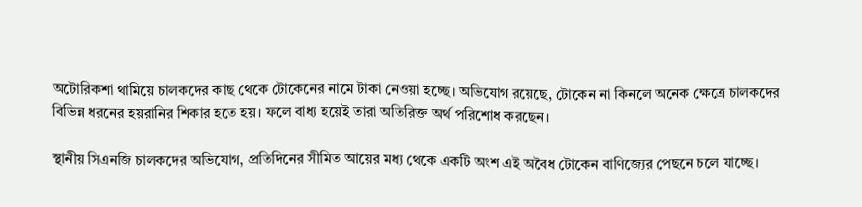অটোরিকশা থামিয়ে চালকদের কাছ থেকে টোকেনের নামে টাকা নেওয়া হচ্ছে। অভিযোগ রয়েছে, টোকেন না কিনলে অনেক ক্ষেত্রে চালকদের বিভিন্ন ধরনের হয়রানির শিকার হতে হয়। ফলে বাধ্য হয়েই তারা অতিরিক্ত অর্থ পরিশোধ করছেন।

স্থানীয় সিএনজি চালকদের অভিযোগ, প্রতিদিনের সীমিত আয়ের মধ্য থেকে একটি অংশ এই অবৈধ টোকেন বাণিজ্যের পেছনে চলে যাচ্ছে।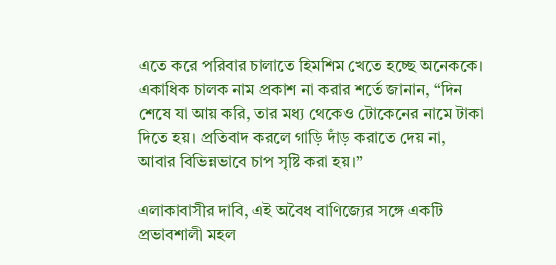এতে করে পরিবার চালাতে হিমশিম খেতে হচ্ছে অনেককে। একাধিক চালক নাম প্রকাশ না করার শর্তে জানান, “দিন শেষে যা আয় করি, তার মধ্য থেকেও টোকেনের নামে টাকা দিতে হয়। প্রতিবাদ করলে গাড়ি দাঁড় করাতে দেয় না, আবার বিভিন্নভাবে চাপ সৃষ্টি করা হয়।”

এলাকাবাসীর দাবি, এই অবৈধ বাণিজ্যের সঙ্গে একটি প্রভাবশালী মহল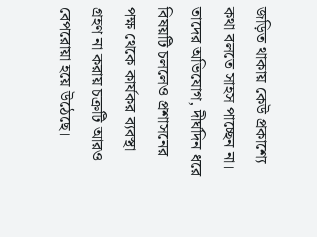জড়িত থাকায় কেউ প্রকাশ্যে কথা বলতে সাহস পাচ্ছেন না। তাদের অভিযোগ, দীর্ঘদিন ধরে বিষয়টি চললেও প্রশাসনের পক্ষ থেকে কার্যকর ব্যবস্থা গ্রহণ না করায় চক্রটি আরও বেপরোয়া হয়ে উঠেছে।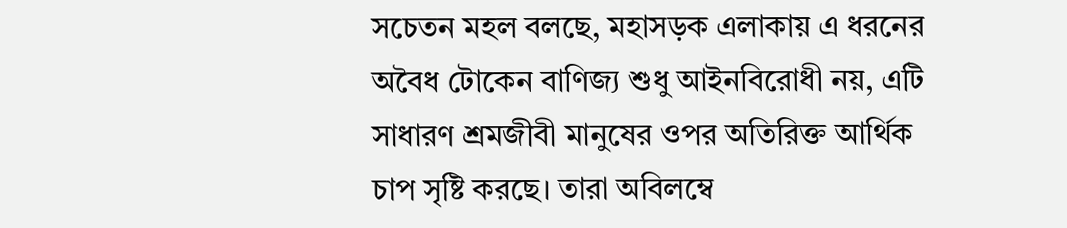সচেতন মহল বলছে, মহাসড়ক এলাকায় এ ধরনের অবৈধ টোকেন বাণিজ্য শুধু আইনবিরোধী নয়, এটি সাধারণ শ্রমজীবী মানুষের ওপর অতিরিক্ত আর্থিক চাপ সৃষ্টি করছে। তারা অবিলম্বে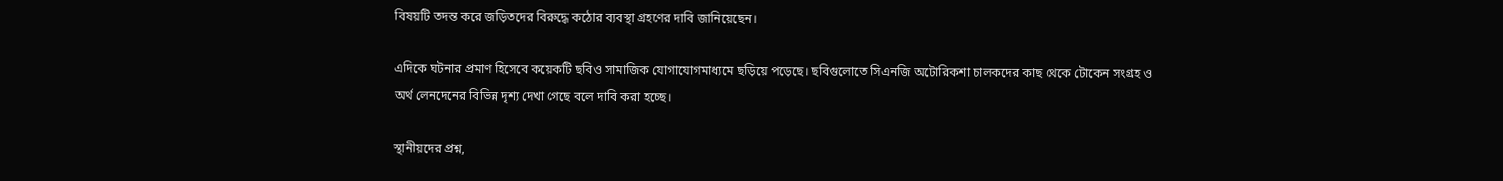বিষয়টি তদন্ত করে জড়িতদের বিরুদ্ধে কঠোর ব্যবস্থা গ্রহণের দাবি জানিয়েছেন।

এদিকে ঘটনার প্রমাণ হিসেবে কয়েকটি ছবিও সামাজিক যোগাযোগমাধ্যমে ছড়িয়ে পড়েছে। ছবিগুলোতে সিএনজি অটোরিকশা চালকদের কাছ থেকে টোকেন সংগ্রহ ও অর্থ লেনদেনের বিভিন্ন দৃশ্য দেখা গেছে বলে দাবি করা হচ্ছে।

স্থানীয়দের প্রশ্ন,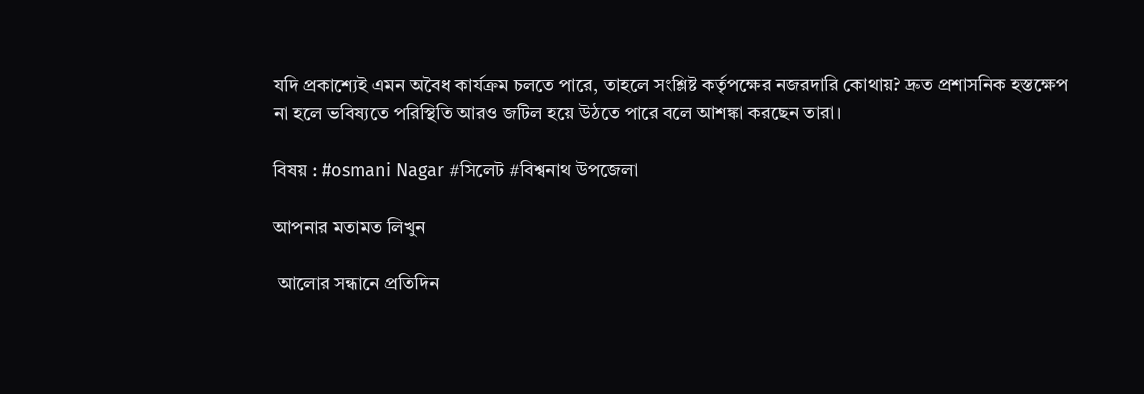যদি প্রকাশ্যেই এমন অবৈধ কার্যক্রম চলতে পারে, তাহলে সংশ্লিষ্ট কর্তৃপক্ষের নজরদারি কোথায়? দ্রুত প্রশাসনিক হস্তক্ষেপ না হলে ভবিষ্যতে পরিস্থিতি আরও জটিল হয়ে উঠতে পারে বলে আশঙ্কা করছেন তারা।

বিষয় : #osmani Nagar #সিলেট #বিশ্বনাথ উপজেলা

আপনার মতামত লিখুন

 আলোর সন্ধানে প্রতিদিন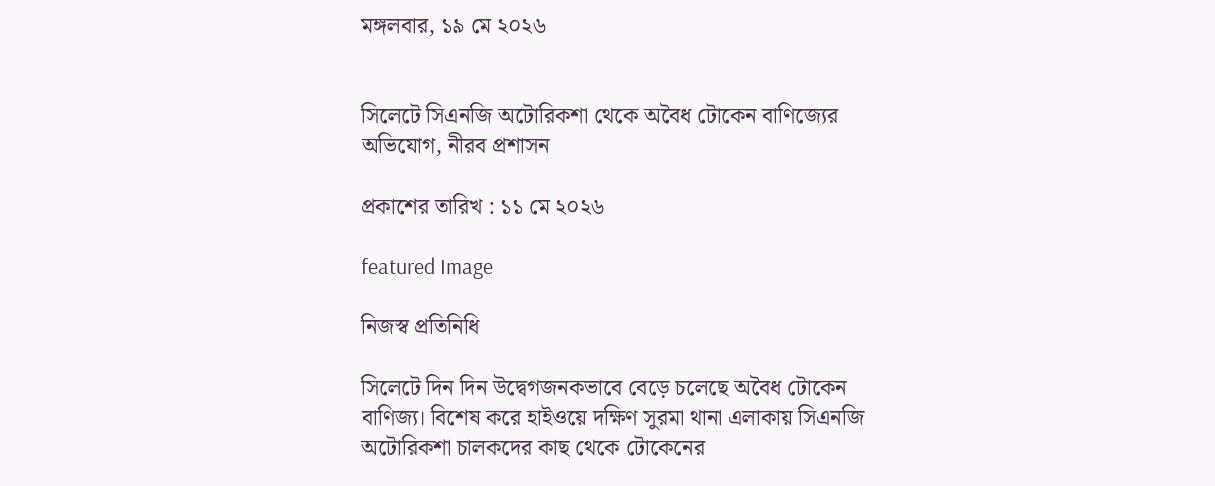মঙ্গলবার, ১৯ মে ২০২৬


সিলেটে সিএনজি অটোরিকশা থেকে অবৈধ টোকেন বাণিজ্যের অভিযোগ, নীরব প্রশাসন

প্রকাশের তারিখ : ১১ মে ২০২৬

featured Image

নিজস্ব প্রতিনিধি

সিলেটে দিন দিন উদ্বেগজনকভাবে বেড়ে চলেছে অবৈধ টোকেন বাণিজ্য। বিশেষ করে হাইওয়ে দক্ষিণ সুরমা থানা এলাকায় সিএনজি অটোরিকশা চালকদের কাছ থেকে টোকেনের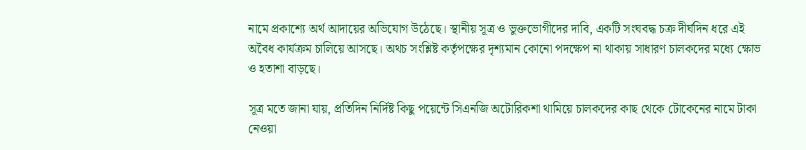নামে প্রকাশ্যে অর্থ আদায়ের অভিযোগ উঠেছে। স্থানীয় সূত্র ও ভুক্তভোগীদের দাবি, একটি সংঘবদ্ধ চক্র দীর্ঘদিন ধরে এই অবৈধ কার্যক্রম চালিয়ে আসছে। অথচ সংশ্লিষ্ট কর্তৃপক্ষের দৃশ্যমান কোনো পদক্ষেপ না থাকায় সাধারণ চালকদের মধ্যে ক্ষোভ ও হতাশা বাড়ছে।

সূত্র মতে জানা যায়, প্রতিদিন নির্দিষ্ট কিছু পয়েন্টে সিএনজি অটোরিকশা থামিয়ে চালকদের কাছ থেকে টোকেনের নামে টাকা নেওয়া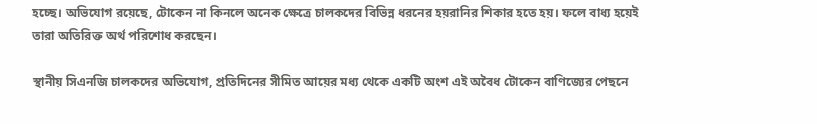হচ্ছে। অভিযোগ রয়েছে, টোকেন না কিনলে অনেক ক্ষেত্রে চালকদের বিভিন্ন ধরনের হয়রানির শিকার হতে হয়। ফলে বাধ্য হয়েই তারা অতিরিক্ত অর্থ পরিশোধ করছেন।

স্থানীয় সিএনজি চালকদের অভিযোগ, প্রতিদিনের সীমিত আয়ের মধ্য থেকে একটি অংশ এই অবৈধ টোকেন বাণিজ্যের পেছনে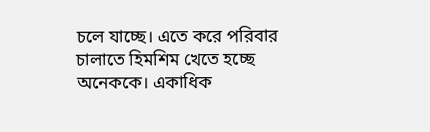চলে যাচ্ছে। এতে করে পরিবার চালাতে হিমশিম খেতে হচ্ছে অনেককে। একাধিক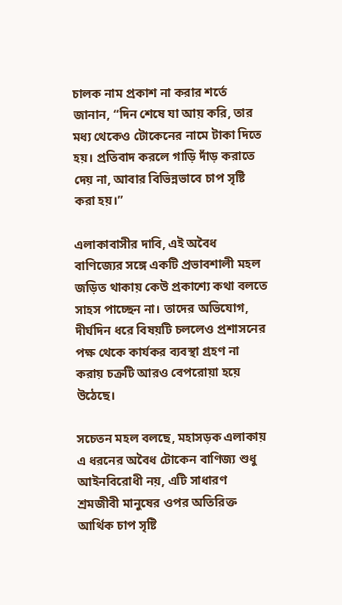চালক নাম প্রকাশ না করার শর্তে জানান, “দিন শেষে যা আয় করি, তার মধ্য থেকেও টোকেনের নামে টাকা দিতে হয়। প্রতিবাদ করলে গাড়ি দাঁড় করাতে দেয় না, আবার বিভিন্নভাবে চাপ সৃষ্টি করা হয়।”

এলাকাবাসীর দাবি, এই অবৈধ বাণিজ্যের সঙ্গে একটি প্রভাবশালী মহল জড়িত থাকায় কেউ প্রকাশ্যে কথা বলতে সাহস পাচ্ছেন না। তাদের অভিযোগ, দীর্ঘদিন ধরে বিষয়টি চললেও প্রশাসনের পক্ষ থেকে কার্যকর ব্যবস্থা গ্রহণ না করায় চক্রটি আরও বেপরোয়া হয়ে উঠেছে।

সচেতন মহল বলছে, মহাসড়ক এলাকায় এ ধরনের অবৈধ টোকেন বাণিজ্য শুধু আইনবিরোধী নয়, এটি সাধারণ শ্রমজীবী মানুষের ওপর অতিরিক্ত আর্থিক চাপ সৃষ্টি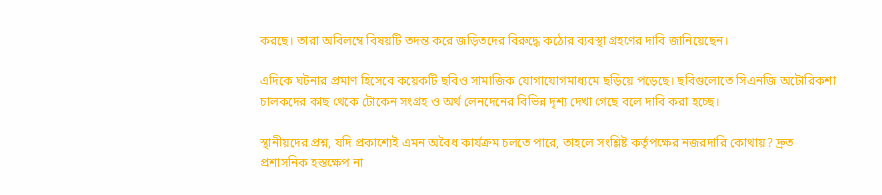করছে। তারা অবিলম্বে বিষয়টি তদন্ত করে জড়িতদের বিরুদ্ধে কঠোর ব্যবস্থা গ্রহণের দাবি জানিয়েছেন।

এদিকে ঘটনার প্রমাণ হিসেবে কয়েকটি ছবিও সামাজিক যোগাযোগমাধ্যমে ছড়িয়ে পড়েছে। ছবিগুলোতে সিএনজি অটোরিকশা চালকদের কাছ থেকে টোকেন সংগ্রহ ও অর্থ লেনদেনের বিভিন্ন দৃশ্য দেখা গেছে বলে দাবি করা হচ্ছে।

স্থানীয়দের প্রশ্ন, যদি প্রকাশ্যেই এমন অবৈধ কার্যক্রম চলতে পারে, তাহলে সংশ্লিষ্ট কর্তৃপক্ষের নজরদারি কোথায়? দ্রুত প্রশাসনিক হস্তক্ষেপ না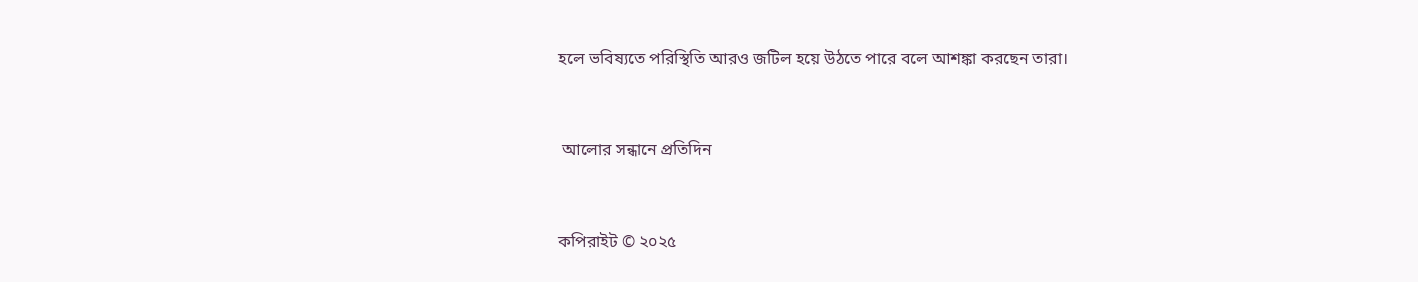হলে ভবিষ্যতে পরিস্থিতি আরও জটিল হয়ে উঠতে পারে বলে আশঙ্কা করছেন তারা।


 আলোর সন্ধানে প্রতিদিন


কপিরাইট © ২০২৫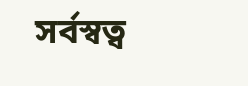সর্বস্বত্ব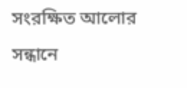সংরক্ষিত আলোর সন্ধানে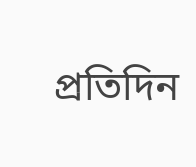প্রতিদিন